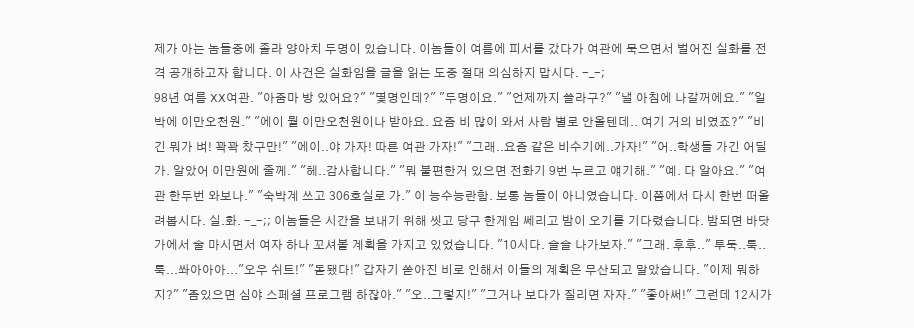제가 아는 놈들중에 졸라 양아치 두명이 있습니다. 이놈들이 여름에 피서를 갔다가 여관에 묵으면서 벌어진 실화를 전격 공개하고자 합니다. 이 사건은 실화임을 글을 읽는 도중 절대 의심하지 맙시다. -_-;
98년 여름 XX여관. "아줌마 방 있어요?" "몇명인데?" "두명이요." "언제까지 쓸라구?" "낼 아침에 나갈꺼에요." "일박에 이만오천원." "에이 뭘 이만오천원이나 받아요. 요즘 비 많이 와서 사람 별로 안올텐데.. 여기 거의 비였죠?" "비긴 뭐가 벼! 꽉꽉 찼구만!" "에이..야 가자! 따른 여관 가자!" "그래..요즘 같은 비수기에..가자!" "어..학생들 가긴 어딜가. 알았어 이만원에 줄께." "헤..감사합니다." "뭐 불편한거 있으면 전화기 9번 누르고 얘기해." "예. 다 알아요." "여관 한두번 와보나." "숙박계 쓰고 306호실로 가." 이 능수능란함. 보통 놈들이 아니였습니다. 이쯤에서 다시 한번 떠올려봅시다. 실.화. -_-;; 이놈들은 시간을 보내기 위해 씻고 당구 한게임 쎄리고 밤이 오기를 기다렸습니다. 밤되면 바닷가에서 술 마시면서 여자 하나 꼬셔볼 계획을 가지고 있었습니다. "10시다. 슬슬 나가보자." "그래. 후후.." 투둑..툭..툭...쏴아아아..."오우 쉬트!" "돋됐다!" 갑자기 쏟아진 비로 인해서 이들의 계획은 무산되고 말았습니다. "이제 뭐하지?" "좀있으면 심야 스페셜 프로그램 하잖아." "오..그렇지!" "그거나 보다가 질리면 자자." "좋아써!" 그런데 12시가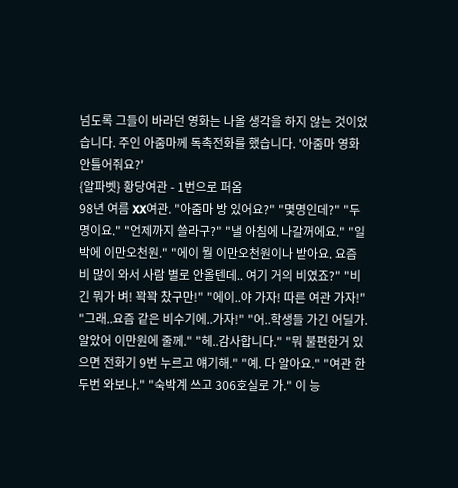넘도록 그들이 바라던 영화는 나올 생각을 하지 않는 것이었습니다. 주인 아줌마께 독촉전화를 했습니다. '아줌마 영화 안틀어줘요?'
{알파벳} 황당여관 - 1번으로 퍼옴
98년 여름 XX여관. "아줌마 방 있어요?" "몇명인데?" "두명이요." "언제까지 쓸라구?" "낼 아침에 나갈꺼에요." "일박에 이만오천원." "에이 뭘 이만오천원이나 받아요. 요즘 비 많이 와서 사람 별로 안올텐데.. 여기 거의 비였죠?" "비긴 뭐가 벼! 꽉꽉 찼구만!" "에이..야 가자! 따른 여관 가자!" "그래..요즘 같은 비수기에..가자!" "어..학생들 가긴 어딜가. 알았어 이만원에 줄께." "헤..감사합니다." "뭐 불편한거 있으면 전화기 9번 누르고 얘기해." "예. 다 알아요." "여관 한두번 와보나." "숙박계 쓰고 306호실로 가." 이 능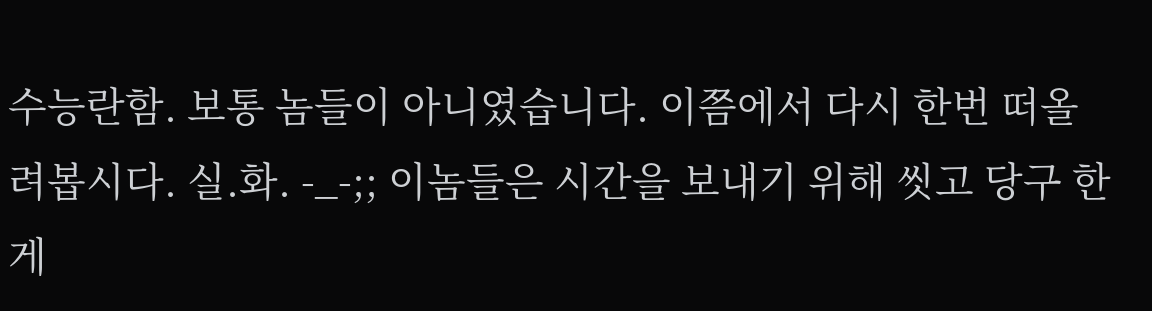수능란함. 보통 놈들이 아니였습니다. 이쯤에서 다시 한번 떠올려봅시다. 실.화. -_-;; 이놈들은 시간을 보내기 위해 씻고 당구 한게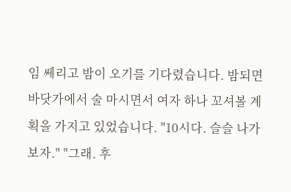임 쎄리고 밤이 오기를 기다렸습니다. 밤되면 바닷가에서 술 마시면서 여자 하나 꼬셔볼 계획을 가지고 있었습니다. "10시다. 슬슬 나가보자." "그래. 후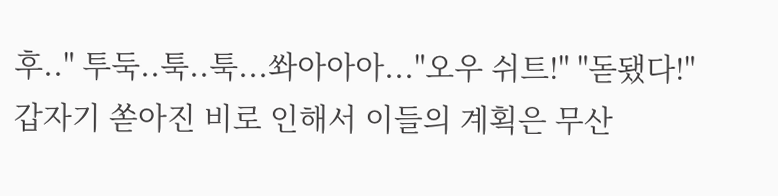후.." 투둑..툭..툭...쏴아아아..."오우 쉬트!" "돋됐다!" 갑자기 쏟아진 비로 인해서 이들의 계획은 무산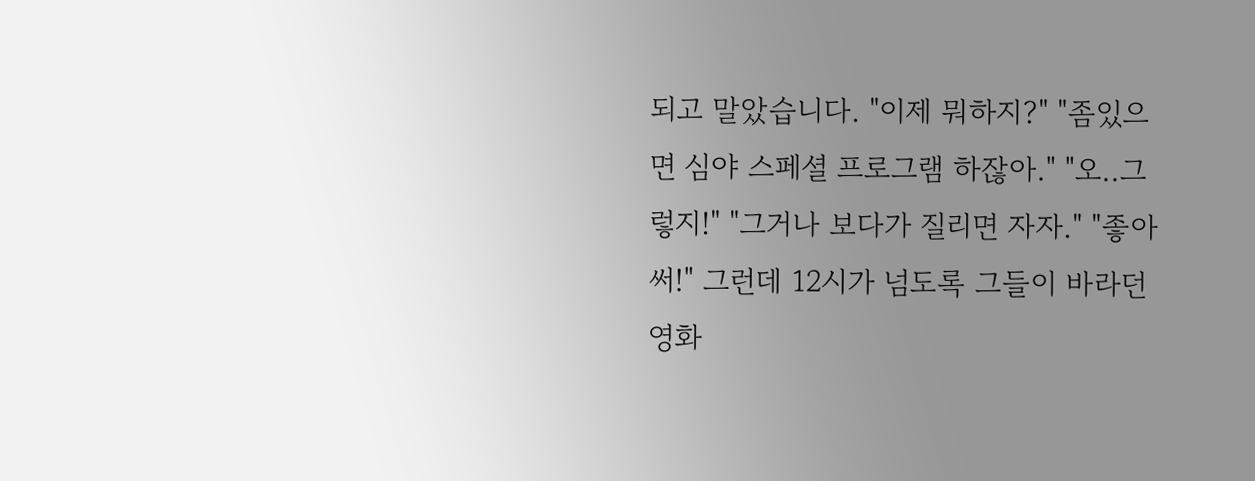되고 말았습니다. "이제 뭐하지?" "좀있으면 심야 스페셜 프로그램 하잖아." "오..그렇지!" "그거나 보다가 질리면 자자." "좋아써!" 그런데 12시가 넘도록 그들이 바라던 영화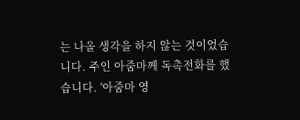는 나올 생각을 하지 않는 것이었습니다. 주인 아줌마께 독촉전화를 했습니다. '아줌마 영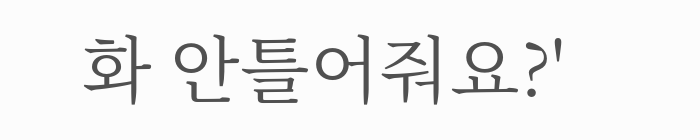화 안틀어줘요?'